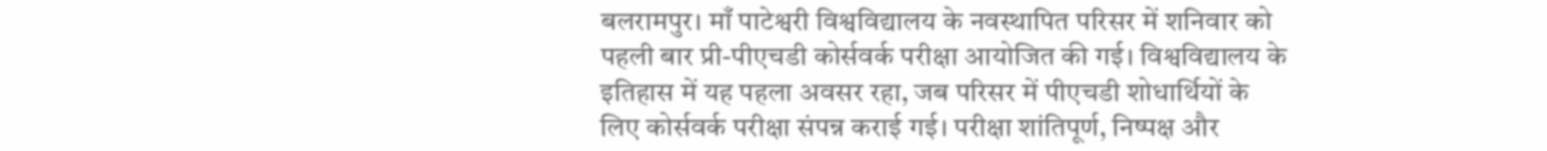बलरामपुर। माँ पाटेश्वरी विश्वविद्यालय के नवस्थापित परिसर में शनिवार को पहली बार प्री-पीएचडी कोर्सवर्क परीक्षा आयोजित की गई। विश्वविद्यालय के इतिहास में यह पहला अवसर रहा, जब परिसर में पीएचडी शोधार्थियों के लिए कोर्सवर्क परीक्षा संपन्न कराई गई। परीक्षा शांतिपूर्ण, निष्पक्ष और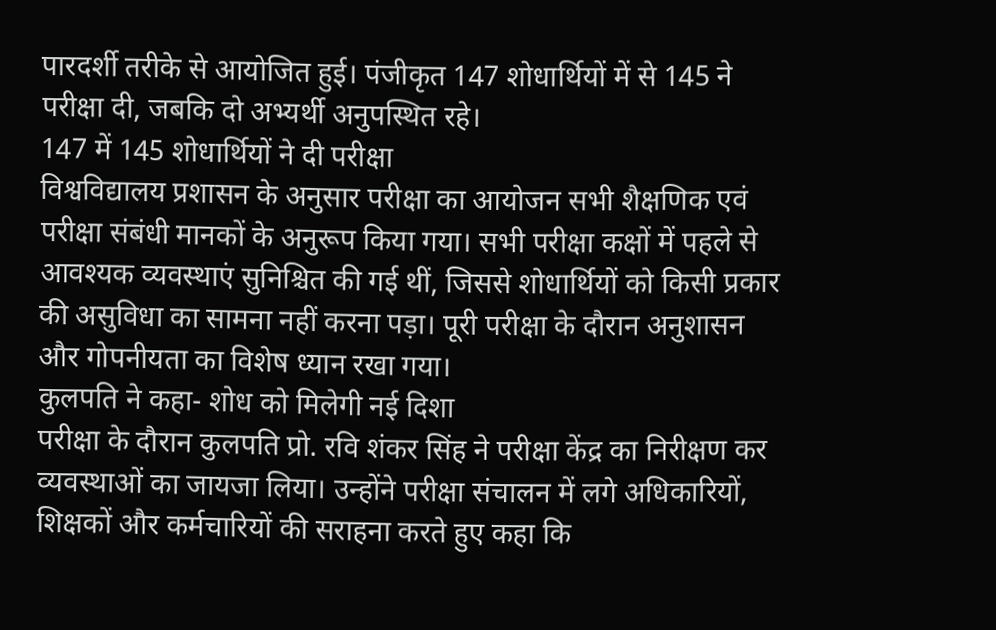पारदर्शी तरीके से आयोजित हुई। पंजीकृत 147 शोधार्थियों में से 145 ने परीक्षा दी, जबकि दो अभ्यर्थी अनुपस्थित रहे।
147 में 145 शोधार्थियों ने दी परीक्षा
विश्वविद्यालय प्रशासन के अनुसार परीक्षा का आयोजन सभी शैक्षणिक एवं परीक्षा संबंधी मानकों के अनुरूप किया गया। सभी परीक्षा कक्षों में पहले से आवश्यक व्यवस्थाएं सुनिश्चित की गई थीं, जिससे शोधार्थियों को किसी प्रकार की असुविधा का सामना नहीं करना पड़ा। पूरी परीक्षा के दौरान अनुशासन और गोपनीयता का विशेष ध्यान रखा गया।
कुलपति ने कहा- शोध को मिलेगी नई दिशा
परीक्षा के दौरान कुलपति प्रो. रवि शंकर सिंह ने परीक्षा केंद्र का निरीक्षण कर व्यवस्थाओं का जायजा लिया। उन्होंने परीक्षा संचालन में लगे अधिकारियों, शिक्षकों और कर्मचारियों की सराहना करते हुए कहा कि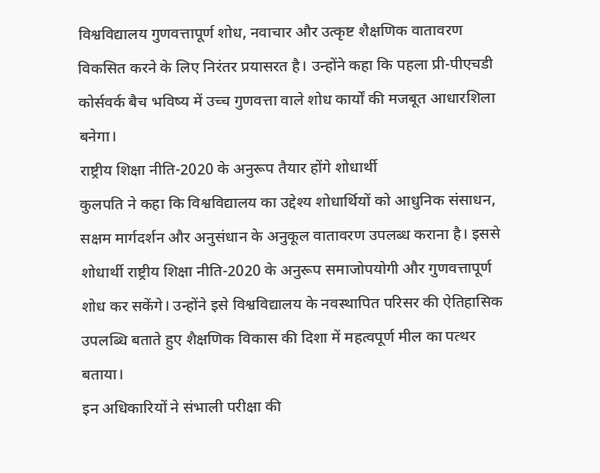विश्वविद्यालय गुणवत्तापूर्ण शोध, नवाचार और उत्कृष्ट शैक्षणिक वातावरण विकसित करने के लिए निरंतर प्रयासरत है। उन्होंने कहा कि पहला प्री-पीएचडी कोर्सवर्क बैच भविष्य में उच्च गुणवत्ता वाले शोध कार्यों की मजबूत आधारशिला बनेगा।
राष्ट्रीय शिक्षा नीति-2020 के अनुरूप तैयार होंगे शोधार्थी
कुलपति ने कहा कि विश्वविद्यालय का उद्देश्य शोधार्थियों को आधुनिक संसाधन, सक्षम मार्गदर्शन और अनुसंधान के अनुकूल वातावरण उपलब्ध कराना है। इससे शोधार्थी राष्ट्रीय शिक्षा नीति-2020 के अनुरूप समाजोपयोगी और गुणवत्तापूर्ण शोध कर सकेंगे। उन्होंने इसे विश्वविद्यालय के नवस्थापित परिसर की ऐतिहासिक उपलब्धि बताते हुए शैक्षणिक विकास की दिशा में महत्वपूर्ण मील का पत्थर बताया।
इन अधिकारियों ने संभाली परीक्षा की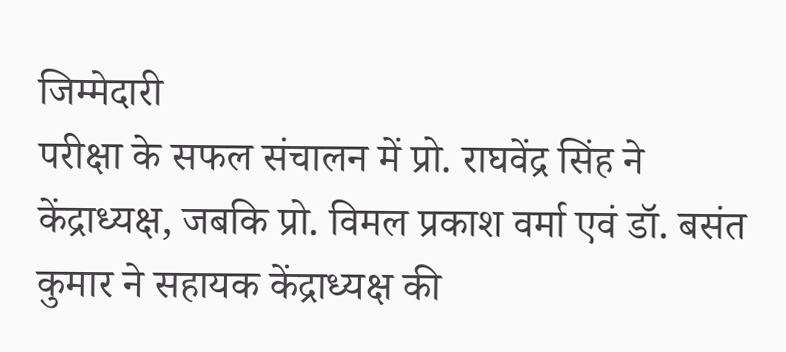जिम्मेदारी
परीक्षा के सफल संचालन में प्रो. राघवेंद्र सिंह ने केंद्राध्यक्ष, जबकि प्रो. विमल प्रकाश वर्मा एवं डॉ. बसंत कुमार ने सहायक केंद्राध्यक्ष की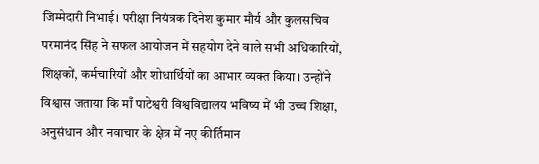जिम्मेदारी निभाई। परीक्षा नियंत्रक दिनेश कुमार मौर्य और कुलसचिव परमानंद सिंह ने सफल आयोजन में सहयोग देने वाले सभी अधिकारियों, शिक्षकों, कर्मचारियों और शोधार्थियों का आभार व्यक्त किया। उन्होंने विश्वास जताया कि माँ पाटेश्वरी विश्वविद्यालय भविष्य में भी उच्च शिक्षा, अनुसंधान और नवाचार के क्षेत्र में नए कीर्तिमान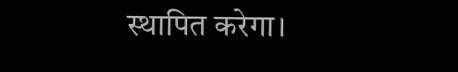स्थापित करेगा।